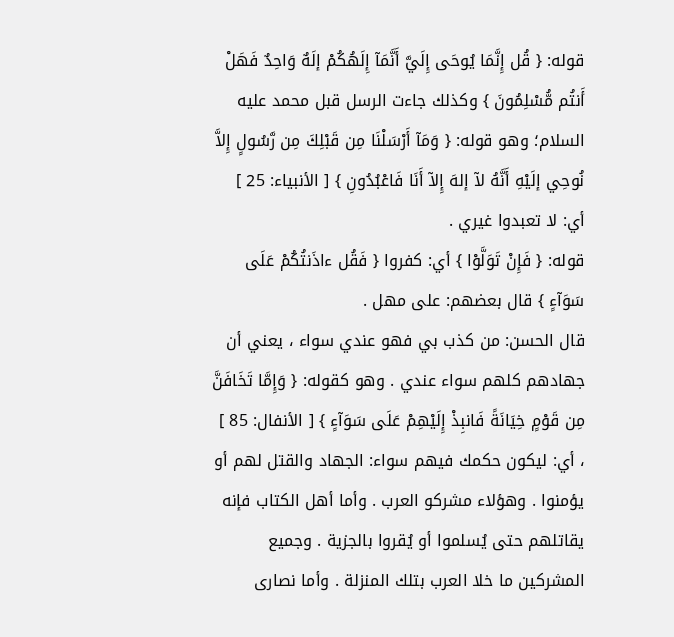قوله: { قُل إِنَّمَا يُوحَى إِلَيَّ أَنَّمَآ إِلَهُكُمْ إلَهٌ وَاحِدٌ فَهَلْ أَنتُم مُّسْلِمُونَ } وكذلك جاءت الرسل قبل محمد عليه السلام؛ وهو قوله: { وَمَآ أَرْسَلْنَا مِن قَبْلِكَ مِن رَّسُولٍ إِلاَّ نُوحِي إلَيْهِ أَنَّهُ لآ إلهَ إِلآ أَنَا فَاعْبُدُونِ } [ الأنبياء: 25 ] أي: لا تعبدوا غيري .
قوله: { فَإِنْ تَوَلَّوْا } أي: كفروا { فَقُل ءاذَنتُكُمْ عَلَى سَوَآءٍ } قال بعضهم: على مهل .
قال الحسن: من كذب بي فهو عندي سواء ، يعني أن جهادهم كلهم سواء عندي . وهو كقوله: { وَإِمَّا تَخَافَنَّ مِن قَوْمٍ خِيَانَةً فَانبِذْ إِلَيْهِمْ عَلَى سَوَآءٍ } [ الأنفال: 85 ] ، أي: ليكون حكمك فيهم سواء: الجهاد والقتل لهم أو يؤمنوا . وهؤلاء مشركو العرب . وأما أهل الكتاب فإنه يقاتلهم حتى يُسلموا أو يُقروا بالجزية . وجميع المشركين ما خلا العرب بتلك المنزلة . وأما نصارى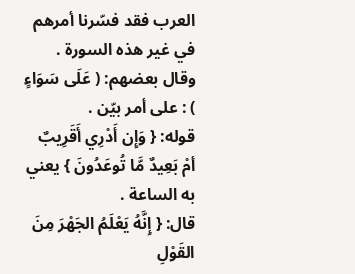العرب فقد فسّرنا أمرهم في غير هذه السورة .
وقال بعضهم: ( عَلَى سَوَاءٍ ) : على أمر بيّن .
قوله: { وَإِن أَدْرِي أَقَرِيبٌ أمْ بَعِيدٌ مَّا تُوعَدُونَ } يعني به الساعة .
قال: { إِنَّهُ يَعْلَمُ الجَهْرَ مِنَ القَوْلِ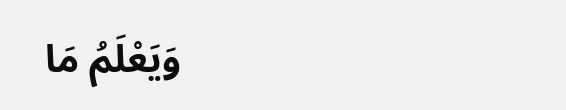وَيَعْلَمُ مَا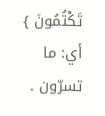تَكْتُمُونَ } أي: ما تسرّون .